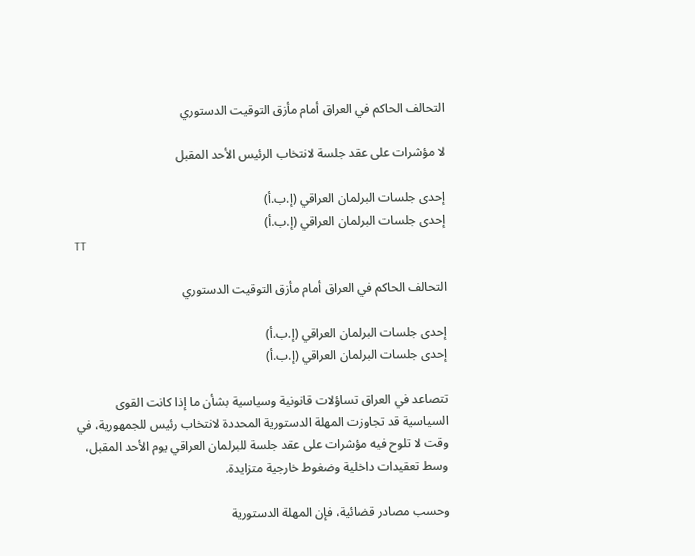التحالف الحاكم في العراق أمام مأزق التوقيت الدستوري

لا مؤشرات على عقد جلسة لانتخاب الرئيس الأحد المقبل

إحدى جلسات البرلمان العراقي (إ.ب.أ)
إحدى جلسات البرلمان العراقي (إ.ب.أ)
TT

التحالف الحاكم في العراق أمام مأزق التوقيت الدستوري

إحدى جلسات البرلمان العراقي (إ.ب.أ)
إحدى جلسات البرلمان العراقي (إ.ب.أ)

تتصاعد في العراق تساؤلات قانونية وسياسية بشأن ما إذا كانت القوى السياسية قد تجاوزت المهلة الدستورية المحددة لانتخاب رئيس للجمهورية، في وقت لا تلوح فيه مؤشرات على عقد جلسة للبرلمان العراقي يوم الأحد المقبل، وسط تعقيدات داخلية وضغوط خارجية متزايدة.

وحسب مصادر قضائية، فإن المهلة الدستورية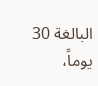البالغة 30 يوماً،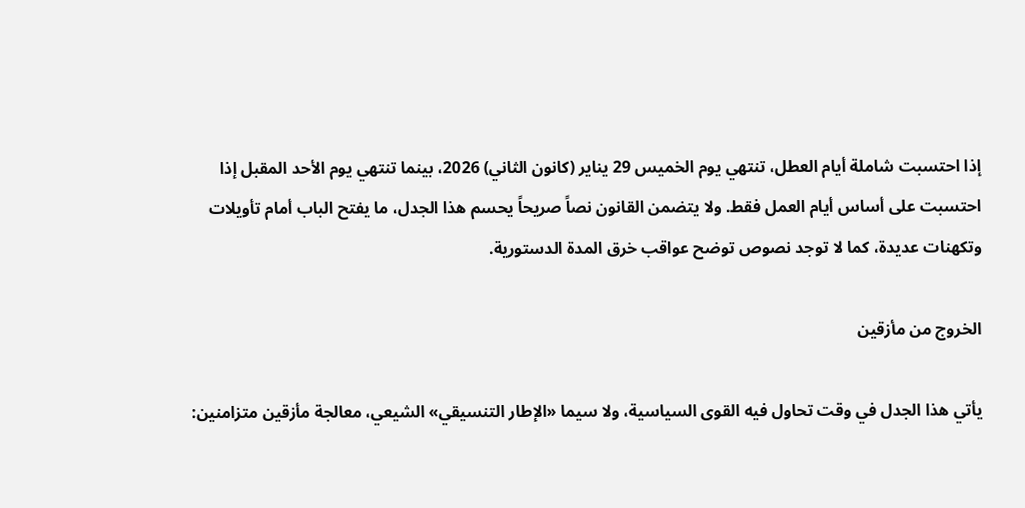إذا احتسبت شاملة أيام العطل، تنتهي يوم الخميس 29 يناير (كانون الثاني) 2026، بينما تنتهي يوم الأحد المقبل إذا احتسبت على أساس أيام العمل فقط. ولا يتضمن القانون نصاً صريحاً يحسم هذا الجدل، ما يفتح الباب أمام تأويلات وتكهنات عديدة، كما لا توجد نصوص توضح عواقب خرق المدة الدستورية.

الخروج من مأزقين

يأتي هذا الجدل في وقت تحاول فيه القوى السياسية، ولا سيما «الإطار التنسيقي» الشيعي، معالجة مأزقين متزامنين: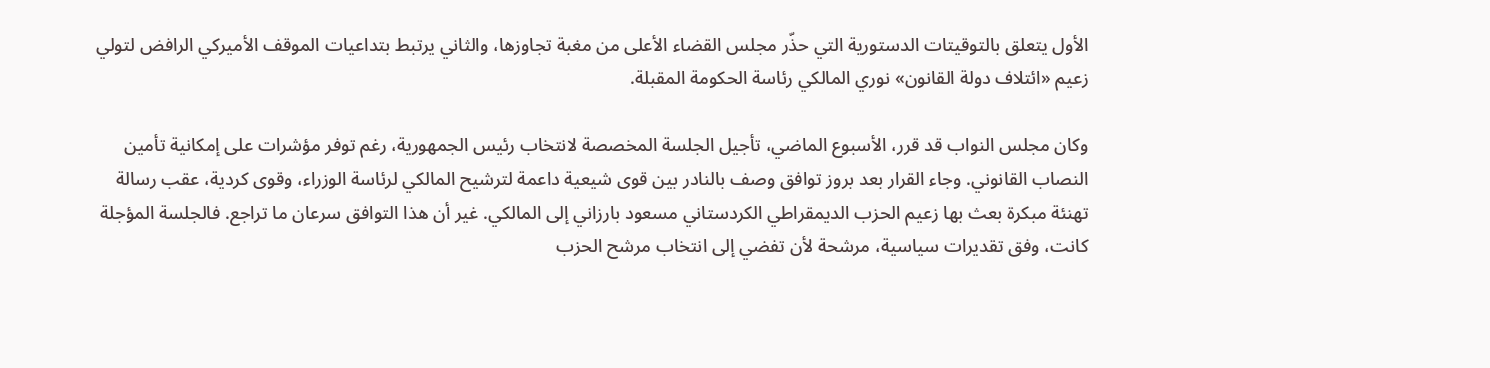الأول يتعلق بالتوقيتات الدستورية التي حذّر مجلس القضاء الأعلى من مغبة تجاوزها، والثاني يرتبط بتداعيات الموقف الأميركي الرافض لتولي زعيم «ائتلاف دولة القانون» نوري المالكي رئاسة الحكومة المقبلة.

وكان مجلس النواب قد قرر، الأسبوع الماضي، تأجيل الجلسة المخصصة لانتخاب رئيس الجمهورية، رغم توفر مؤشرات على إمكانية تأمين النصاب القانوني. وجاء القرار بعد بروز توافق وصف بالنادر بين قوى شيعية داعمة لترشيح المالكي لرئاسة الوزراء، وقوى كردية، عقب رسالة تهنئة مبكرة بعث بها زعيم الحزب الديمقراطي الكردستاني مسعود بارزاني إلى المالكي. غير أن هذا التوافق سرعان ما تراجع. فالجلسة المؤجلة كانت، وفق تقديرات سياسية، مرشحة لأن تفضي إلى انتخاب مرشح الحزب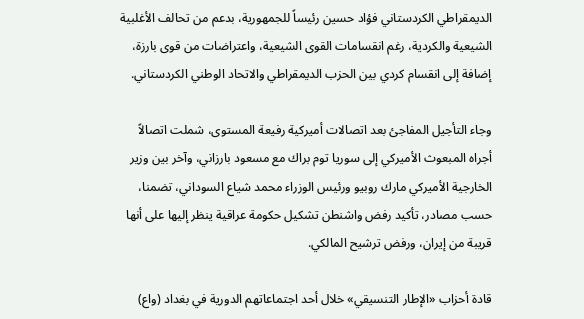الديمقراطي الكردستاني فؤاد حسين رئيساً للجمهورية، بدعم من تحالف الأغلبية الشيعية والكردية، رغم انقسامات القوى الشيعية، واعتراضات من قوى بارزة، إضافة إلى انقسام كردي بين الحزب الديمقراطي والاتحاد الوطني الكردستاني.

وجاء التأجيل المفاجئ بعد اتصالات أميركية رفيعة المستوى، شملت اتصالاً أجراه المبعوث الأميركي إلى سوريا توم براك مع مسعود بارزاني، وآخر بين وزير الخارجية الأميركي مارك روبيو ورئيس الوزراء محمد شياع السوداني، تضمنا، حسب مصادر، تأكيد رفض واشنطن تشكيل حكومة عراقية ينظر إليها على أنها قريبة من إيران، ورفض ترشيح المالكي.

قادة أحزاب «الإطار التنسيقي» خلال أحد اجتماعاتهم الدورية في بغداد (واع)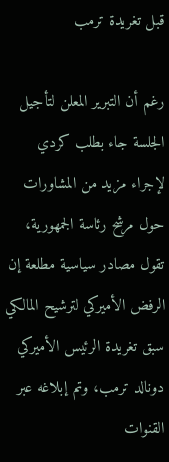قبل تغريدة ترمب

رغم أن التبرير المعلن لتأجيل الجلسة جاء بطلب كردي لإجراء مزيد من المشاورات حول مرشح رئاسة الجمهورية، تقول مصادر سياسية مطلعة إن الرفض الأميركي لترشيح المالكي سبق تغريدة الرئيس الأميركي دونالد ترمب، وتم إبلاغه عبر القنوات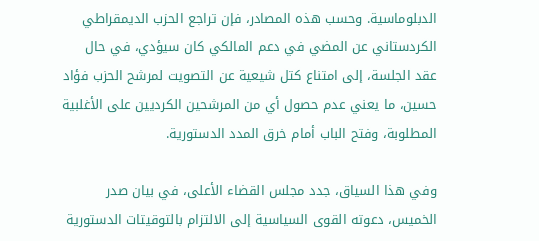الدبلوماسية. وحسب هذه المصادر، فإن تراجع الحزب الديمقراطي الكردستاني عن المضي في دعم المالكي كان سيؤدي، في حال عقد الجلسة، إلى امتناع كتل شيعية عن التصويت لمرشح الحزب فؤاد حسين، ما يعني عدم حصول أي من المرشحين الكرديين على الأغلبية المطلوبة، وفتح الباب أمام خرق المدد الدستورية.

وفي هذا السياق، جدد مجلس القضاء الأعلى، في بيان صدر الخميس، دعوته القوى السياسية إلى الالتزام بالتوقيتات الدستورية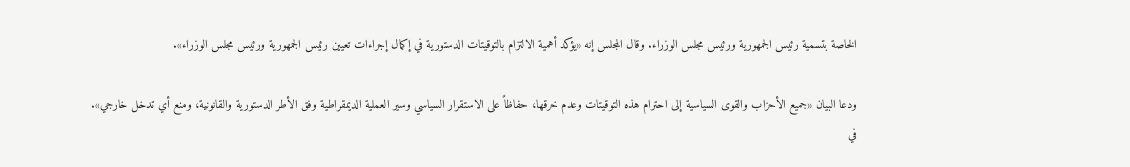الخاصة بتسمية رئيس الجمهورية ورئيس مجلس الوزراء. وقال المجلس إنه «يؤكد أهمية الالتزام بالتوقيتات الدستورية في إكمال إجراءات تعيين رئيس الجمهورية ورئيس مجلس الوزراء».

ودعا البيان «جميع الأحزاب والقوى السياسية إلى احترام هذه التوقيتات وعدم خرقها، حفاظاً على الاستقرار السياسي وسير العملية الديمقراطية وفق الأطر الدستورية والقانونية، ومنع أي تدخل خارجي». في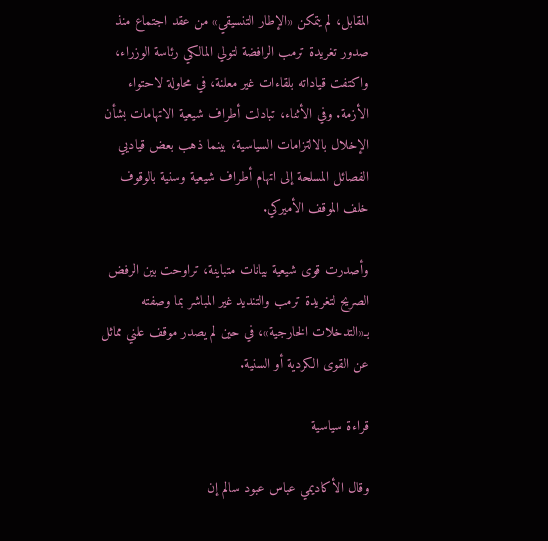المقابل، لم يتمكن «الإطار التنسيقي» من عقد اجتماع منذ صدور تغريدة ترمب الرافضة لتولي المالكي رئاسة الوزراء، واكتفت قياداته بلقاءات غير معلنة، في محاولة لاحتواء الأزمة. وفي الأثناء، تبادلت أطراف شيعية الاتهامات بشأن الإخلال بالالتزامات السياسية، بينما ذهب بعض قياديي الفصائل المسلحة إلى اتهام أطراف شيعية وسنية بالوقوف خلف الموقف الأميركي.

وأصدرت قوى شيعية بيانات متباينة، تراوحت بين الرفض الصريح لتغريدة ترمب والتنديد غير المباشر بما وصفته بـ«التدخلات الخارجية»، في حين لم يصدر موقف علني مماثل عن القوى الكردية أو السنية.

قراءة سياسية

وقال الأكاديمي عباس عبود سالم إن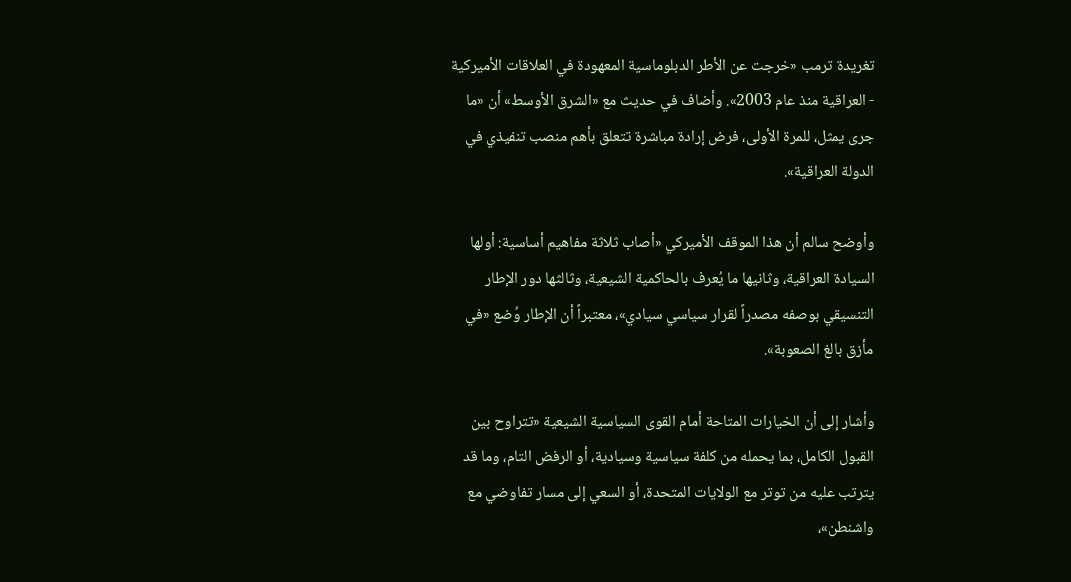تغريدة ترمب «خرجت عن الأطر الدبلوماسية المعهودة في العلاقات الأميركية - العراقية منذ عام 2003». وأضاف في حديث مع «الشرق الأوسط» أن «ما جرى يمثل، للمرة الأولى، فرض إرادة مباشرة تتعلق بأهم منصب تنفيذي في الدولة العراقية».

وأوضح سالم أن هذا الموقف الأميركي «أصاب ثلاثة مفاهيم أساسية: أولها السيادة العراقية، وثانيها ما يُعرف بالحاكمية الشيعية، وثالثها دور الإطار التنسيقي بوصفه مصدراً لقرار سياسي سيادي»، معتبراً أن الإطار وُضع «في مأزق بالغ الصعوبة».

وأشار إلى أن الخيارات المتاحة أمام القوى السياسية الشيعية «تتراوح بين القبول الكامل، بما يحمله من كلفة سياسية وسيادية، أو الرفض التام، وما قد يترتب عليه من توتر مع الولايات المتحدة، أو السعي إلى مسار تفاوضي مع واشنطن»،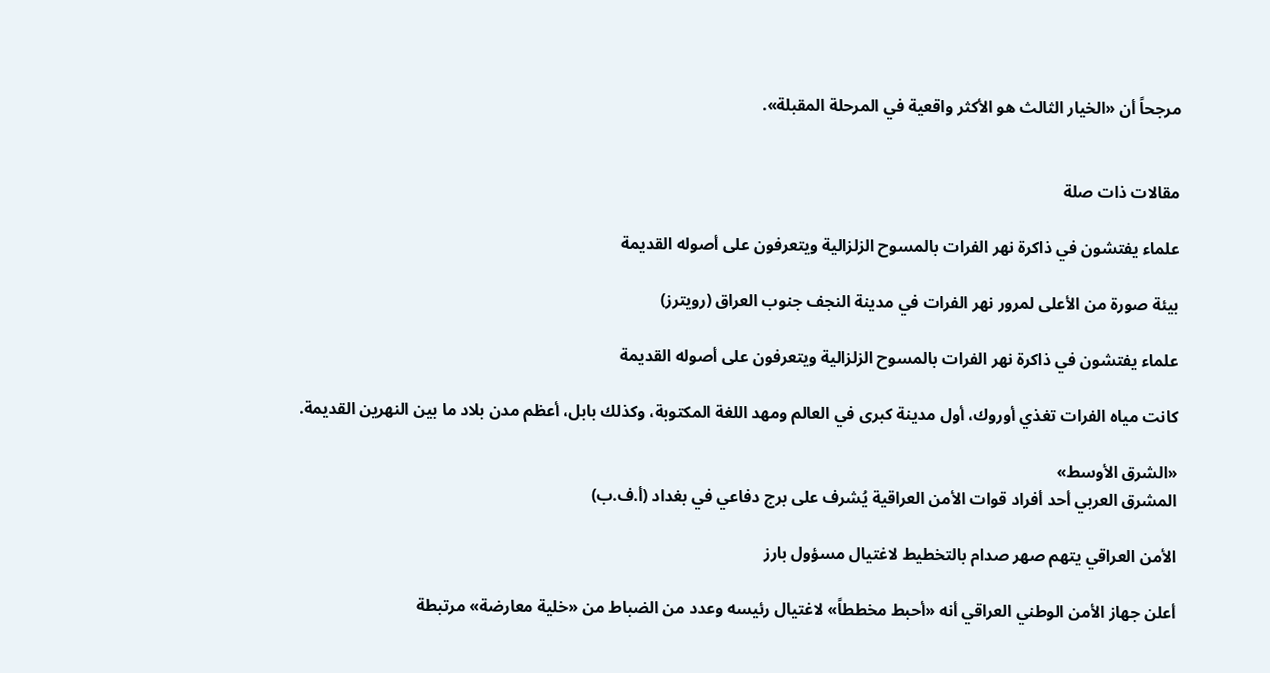مرجحاً أن «الخيار الثالث هو الأكثر واقعية في المرحلة المقبلة».


مقالات ذات صلة

علماء يفتشون في ذاكرة نهر الفرات بالمسوح الزلزالية ويتعرفون على أصوله القديمة

بيئة صورة من الأعلى لمرور نهر الفرات في مدينة النجف جنوب العراق (رويترز)

علماء يفتشون في ذاكرة نهر الفرات بالمسوح الزلزالية ويتعرفون على أصوله القديمة

كانت مياه الفرات تغذي أوروك، أول مدينة كبرى في ‌العالم ومهد اللغة المكتوبة، وكذلك بابل، أعظم مدن بلاد ما بين النهرين القديمة.

«الشرق الأوسط»
المشرق العربي أحد أفراد قوات الأمن العراقية يُشرف على برج دفاعي في بغداد (أ.ف.ب)

الأمن العراقي يتهم صهر صدام بالتخطيط لاغتيال مسؤول بارز

أعلن جهاز الأمن الوطني العراقي أنه «أحبط مخططاً» لاغتيال رئيسه وعدد من الضباط من «خلية معارضة» مرتبطة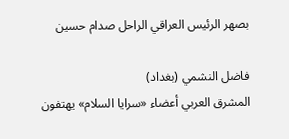بصهر الرئيس العراقي الراحل صدام حسين

فاضل النشمي (بغداد)
المشرق العربي أعضاء «سرايا السلام» يهتفون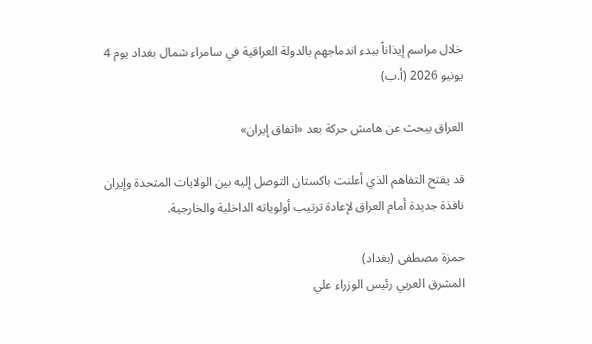خلال مراسم إيذاناً ببدء اندماجهم بالدولة العراقية في سامراء شمال بغداد يوم 4 يونيو 2026 (أ.ب)

العراق يبحث عن هامش حركة بعد «اتفاق إيران»

قد يفتح التفاهم الذي أعلنت باكستان التوصل إليه بين الولايات المتحدة وإيران نافذة جديدة أمام العراق لإعادة ترتيب أولوياته الداخلية والخارجية.

حمزة مصطفى (بغداد)
المشرق العربي رئيس الوزراء علي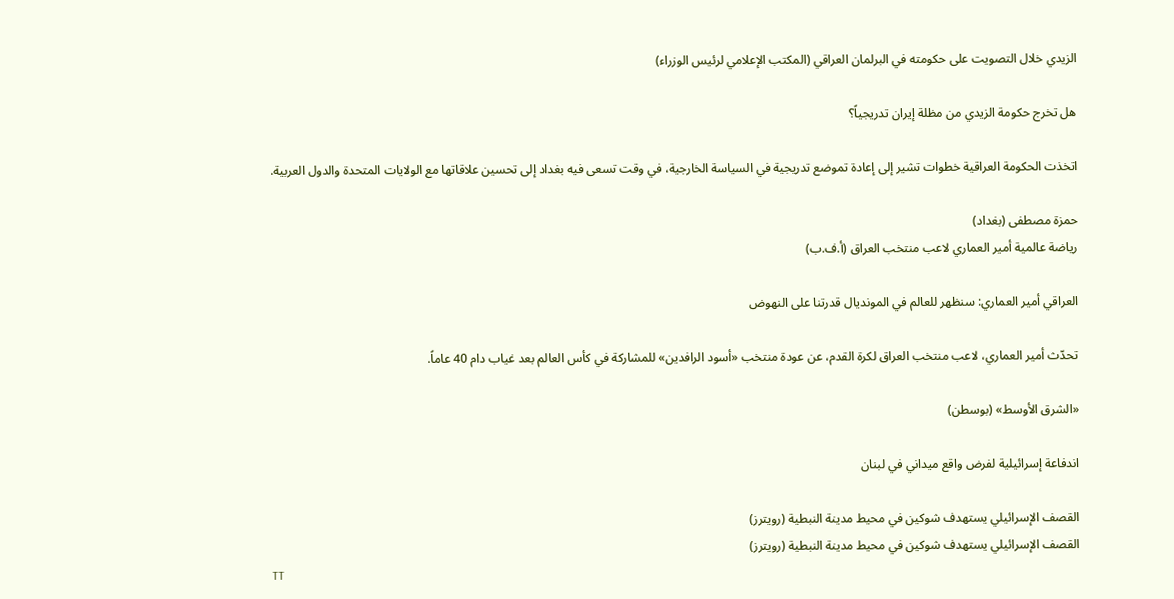الزيدي خلال التصويت على حكومته في البرلمان العراقي (المكتب الإعلامي لرئيس الوزراء)

هل تخرج حكومة الزيدي من مظلة إيران تدريجياً؟

اتخذت الحكومة العراقية خطوات تشير إلى إعادة تموضع تدريجية في السياسة الخارجية، في وقت تسعى فيه بغداد إلى تحسين علاقاتها مع الولايات المتحدة والدول العربية.

حمزة مصطفى (بغداد)
رياضة عالمية أمير العماري لاعب منتخب العراق (أ.ف.ب)

العراقي أمير العماري: سنظهر للعالم في المونديال قدرتنا على النهوض

تحدّث أمير العماري، لاعب منتخب العراق لكرة القدم، عن عودة منتخب «أسود الرافدين» للمشاركة في كأس العالم بعد غياب دام 40 عاماً.

«الشرق الأوسط» (بوسطن)

اندفاعة إسرائيلية لفرض واقع ميداني في لبنان

القصف الإسرائيلي يستهدف شوكين في محيط مدينة النبطية (رويترز)
القصف الإسرائيلي يستهدف شوكين في محيط مدينة النبطية (رويترز)
TT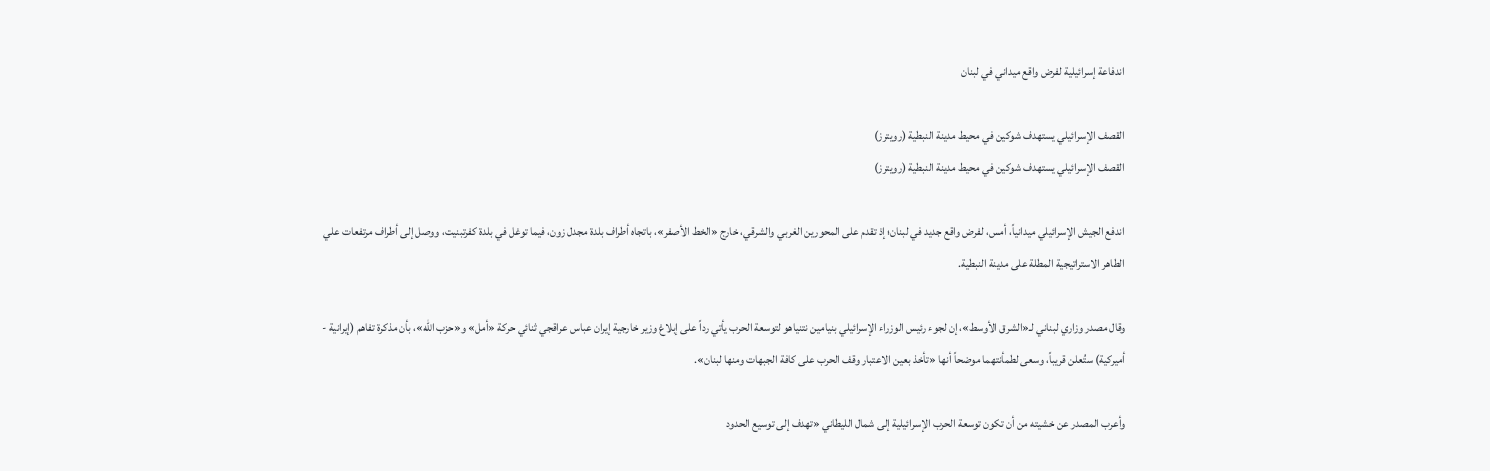اندفاعة إسرائيلية لفرض واقع ميداني في لبنان

القصف الإسرائيلي يستهدف شوكين في محيط مدينة النبطية (رويترز)
القصف الإسرائيلي يستهدف شوكين في محيط مدينة النبطية (رويترز)

اندفع الجيش الإسرائيلي ميدانياً، أمس، لفرض واقع جديد في لبنان؛ إذ تقدم على المحورين الغربي والشرقي، خارج «الخط الأصفر»، باتجاه أطراف بلدة مجدل زون، فيما توغل في بلدة كفرتبنيت، ووصل إلى أطراف مرتفعات علي الطاهر الاستراتيجية المطلة على مدينة النبطية.

وقال مصدر وزاري لبناني لـ«الشرق الأوسط»، إن لجوء رئيس الوزراء الإسرائيلي بنيامين نتنياهو لتوسعة الحرب يأتي رداً على إبلاغ وزير خارجية إيران عباس عراقجي ثنائي حركة «أمل» و«حزب الله»، بأن مذكرة تفاهم (إيرانية - أميركية) ستُعلن قريباً، وسعى لطمأنتهما موضحاً أنها «تأخذ بعين الاعتبار وقف الحرب على كافة الجبهات ومنها لبنان».

وأعرب المصدر عن خشيته من أن تكون توسعة الحرب الإسرائيلية إلى شمال الليطاني «تهدف إلى توسيع الحدود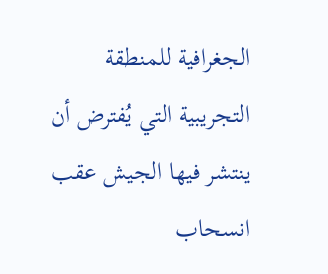الجغرافية للمنطقة التجريبية التي يُفترض أن ينتشر فيها الجيش عقب انسحاب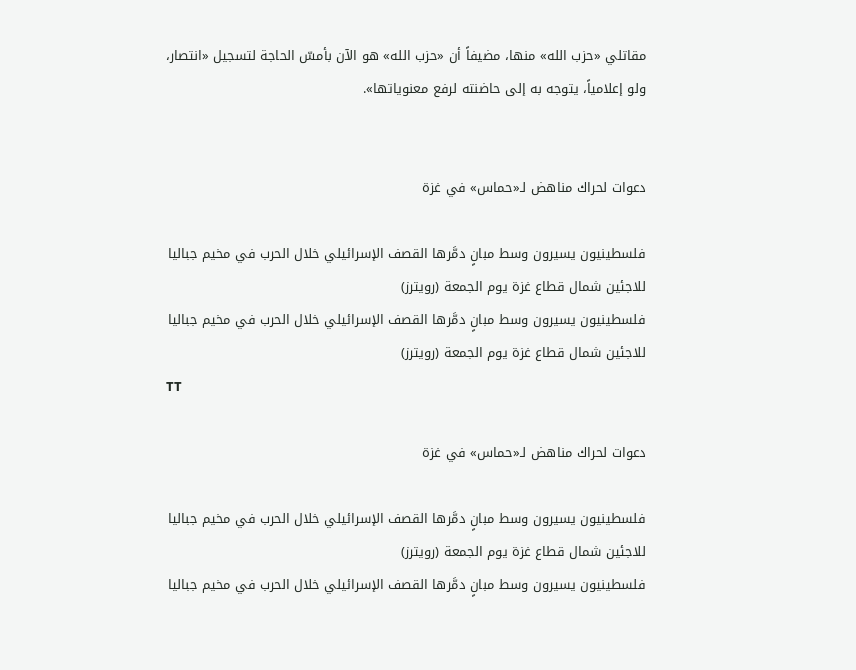مقاتلي «حزب الله» منها، مضيفاً أن «حزب الله» هو الآن بأمسّ الحاجة لتسجيل «انتصار، ولو إعلامياً، يتوجه به إلى حاضنته لرفع معنوياتها».


دعوات لحراك مناهض لـ«حماس» في غزة

فلسطينيون يسيرون وسط مبانٍ دمَّرها القصف الإسرائيلي خلال الحرب في مخيم جباليا للاجئين شمال قطاع غزة يوم الجمعة (رويترز)
فلسطينيون يسيرون وسط مبانٍ دمَّرها القصف الإسرائيلي خلال الحرب في مخيم جباليا للاجئين شمال قطاع غزة يوم الجمعة (رويترز)
TT

دعوات لحراك مناهض لـ«حماس» في غزة

فلسطينيون يسيرون وسط مبانٍ دمَّرها القصف الإسرائيلي خلال الحرب في مخيم جباليا للاجئين شمال قطاع غزة يوم الجمعة (رويترز)
فلسطينيون يسيرون وسط مبانٍ دمَّرها القصف الإسرائيلي خلال الحرب في مخيم جباليا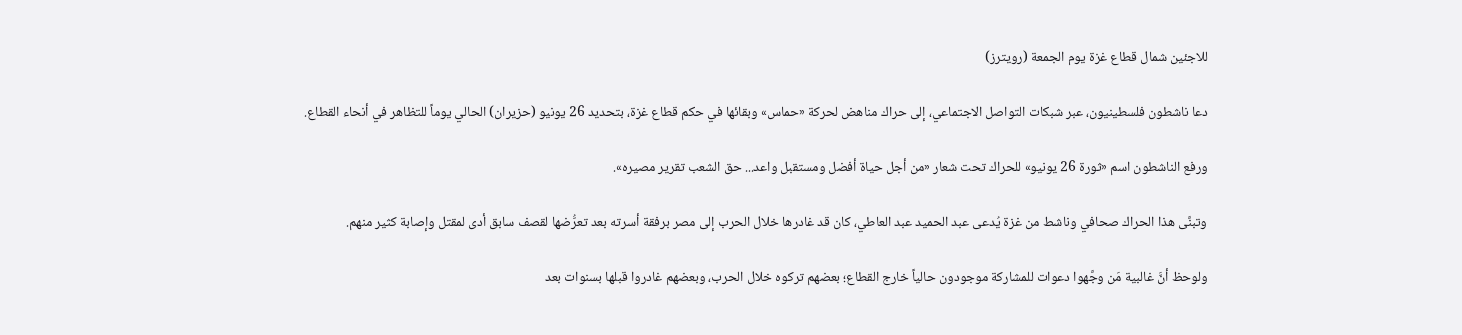للاجئين شمال قطاع غزة يوم الجمعة (رويترز)

دعا ناشطون فلسطينيون، عبر شبكات التواصل الاجتماعي، إلى حراك مناهض لحركة «حماس» وبقائها في حكم قطاع غزة، بتحديد 26 يونيو (حزيران) الحالي يوماً للتظاهر في أنحاء القطاع.

ورفع الناشطون اسم «ثورة 26 يونيو» للحراك تحت شعار «من أجل حياة أفضل ومستقبل واعد... حق الشعب تقرير مصيره».

وتبنَّى هذا الحراك صحافي وناشط من غزة يُدعى عبد الحميد عبد العاطي، كان قد غادرها خلال الحرب إلى مصر برفقة أسرته بعد تعرُّضها لقصف سابق أدى لمقتل وإصابة كثير منهم.

ولوحظ أنَّ غالبية مَن وجَّهوا دعوات للمشاركة موجودون حالياً خارج القطاع؛ بعضهم تركوه خلال الحرب، وبعضهم غادروا قبلها بسنوات بعد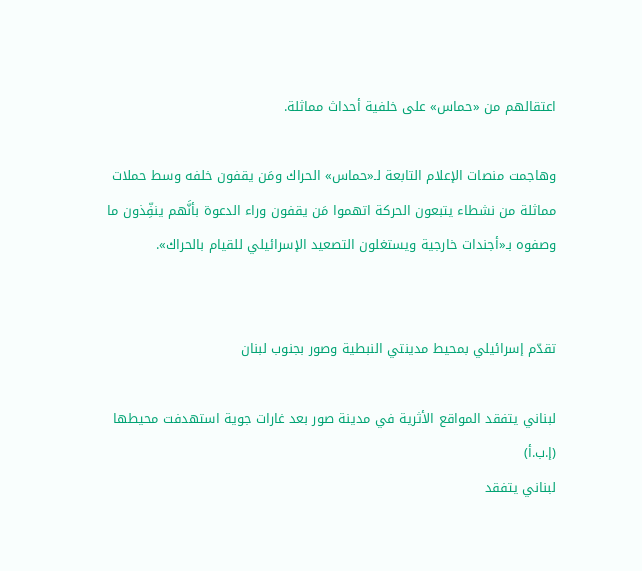اعتقالهم من «حماس» على خلفية أحداث مماثلة.

وهاجمت منصات الإعلام التابعة لـ«حماس» الحراك ومَن يقفون خلفه وسط حملات مماثلة من نشطاء يتبعون الحركة اتهموا مَن يقفون وراء الدعوة بأنَّهم ينفِّذون ما وصفوه بـ«أجندات خارجية ويستغلون التصعيد الإسرائيلي للقيام بالحراك».


تقدّم إسرائيلي بمحيط مدينتي النبطية وصور بجنوب لبنان

لبناني يتفقد المواقع الأثرية في مدينة صور بعد غارات جوية استهدفت محيطها (إ.ب.أ)
لبناني يتفقد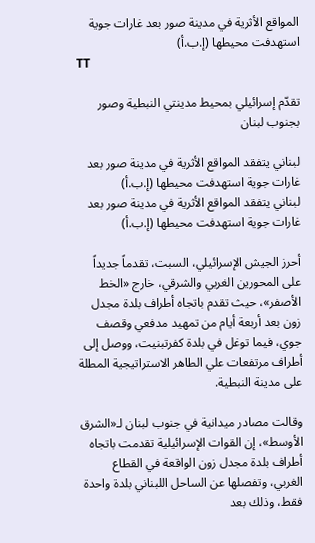المواقع الأثرية في مدينة صور بعد غارات جوية استهدفت محيطها (إ.ب.أ)
TT

تقدّم إسرائيلي بمحيط مدينتي النبطية وصور بجنوب لبنان

لبناني يتفقد المواقع الأثرية في مدينة صور بعد غارات جوية استهدفت محيطها (إ.ب.أ)
لبناني يتفقد المواقع الأثرية في مدينة صور بعد غارات جوية استهدفت محيطها (إ.ب.أ)

أحرز الجيش الإسرائيلي، السبت، تقدماً جديداً على المحورين الغربي والشرقي، خارج «الخط الأصفر»، حيث تقدم باتجاه أطراف بلدة مجدل زون بعد أربعة أيام من تمهيد مدفعي وقصف جوي، فيما توغل في بلدة كفرتبنيت، ووصل إلى أطراف مرتفعات علي الطاهر الاستراتيجية المطلة على مدينة النبطية.

وقالت مصادر ميدانية في جنوب لبنان لـ«الشرق الأوسط»، إن القوات الإسرائيلية تقدمت باتجاه أطراف بلدة مجدل زون الواقعة في القطاع الغربي، وتفصلها عن الساحل اللبناني بلدة واحدة فقط، وذلك بعد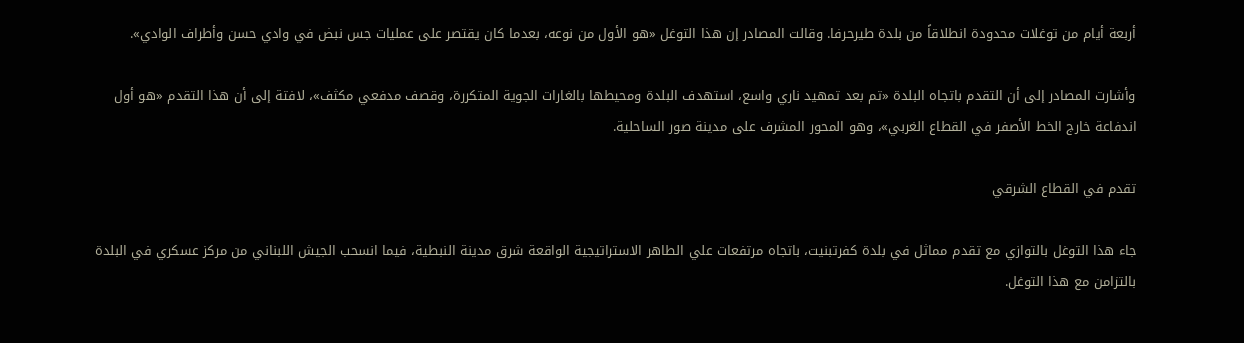أربعة أيام من توغلات محدودة انطلاقاً من بلدة طيرحرفا. وقالت المصادر إن هذا التوغل «هو الأول من نوعه، بعدما كان يقتصر على عمليات جس نبض في وادي حسن وأطراف الوادي».

وأشارت المصادر إلى أن التقدم باتجاه البلدة «تم بعد تمهيد ناري واسع، استهدف البلدة ومحيطها بالغارات الجوية المتكررة، وقصف مدفعي مكثف»، لافتة إلى أن هذا التقدم «هو أول اندفاعة خارج الخط الأصفر في القطاع الغربي»، وهو المحور المشرف على مدينة صور الساحلية.

تقدم في القطاع الشرقي

جاء هذا التوغل بالتوازي مع تقدم مماثل في بلدة كفرتبنيت، باتجاه مرتفعات علي الطاهر الاستراتيجية الواقعة شرق مدينة النبطية، فيما انسحب الجيش اللبناني من مركز عسكري في البلدة بالتزامن مع هذا التوغل.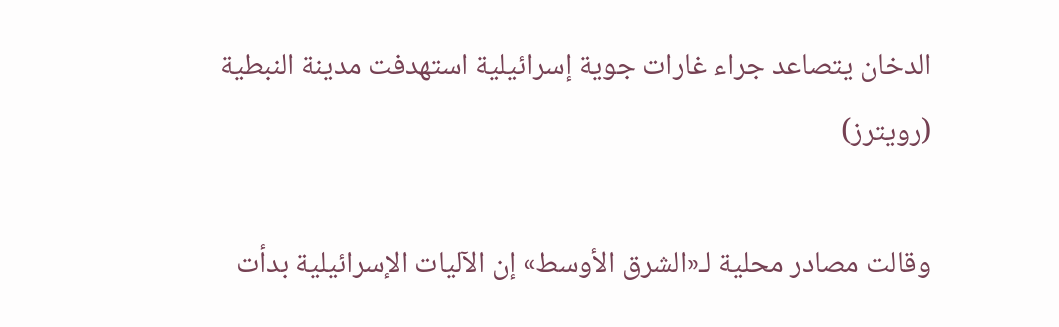الدخان يتصاعد جراء غارات جوية إسرائيلية استهدفت مدينة النبطية (رويترز)

وقالت مصادر محلية لـ«الشرق الأوسط» إن الآليات الإسرائيلية بدأت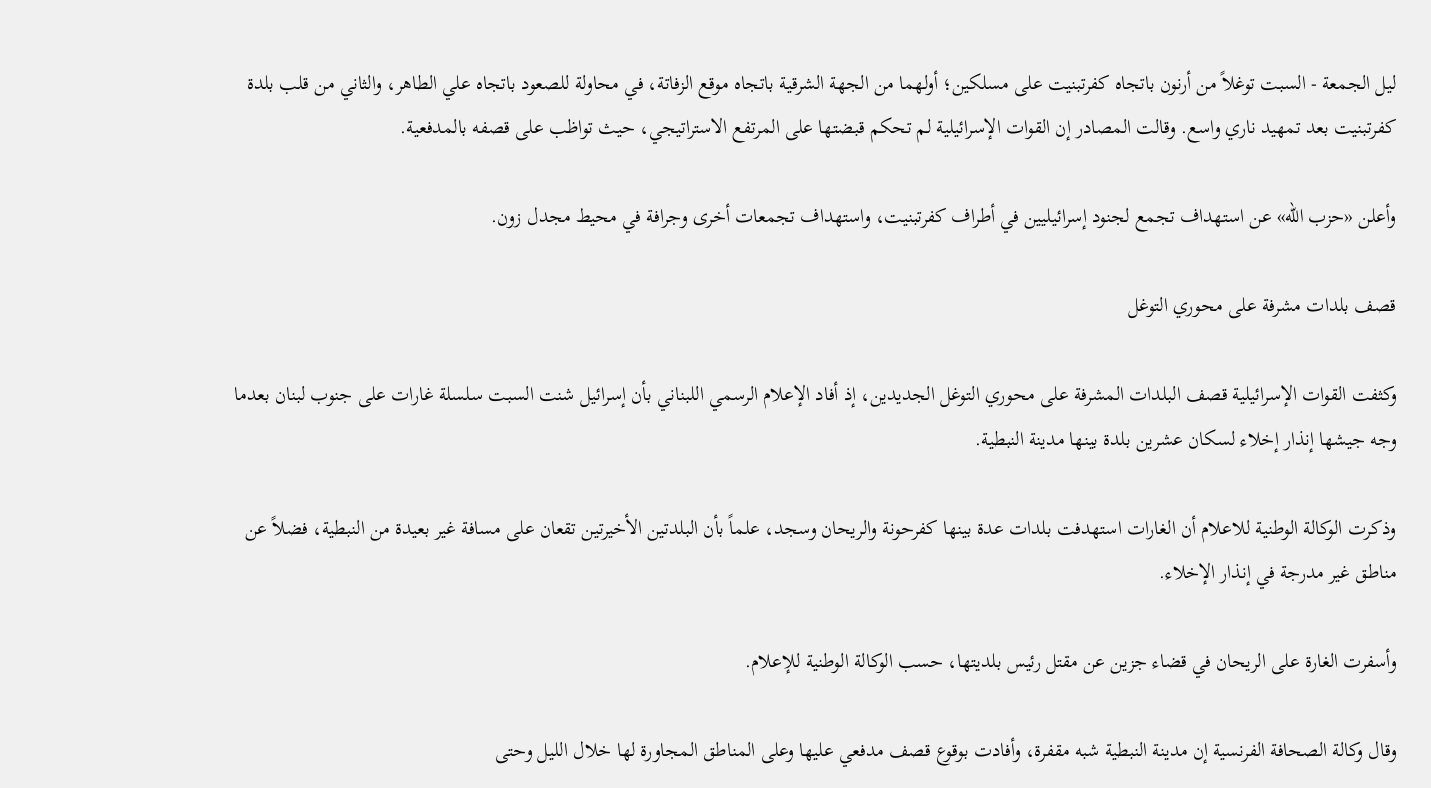ليل الجمعة - السبت توغلاً من أرنون باتجاه كفرتبنيت على مسلكين؛ أولهما من الجهة الشرقية باتجاه موقع الزفاتة، في محاولة للصعود باتجاه علي الطاهر، والثاني من قلب بلدة كفرتبنيت بعد تمهيد ناري واسع. وقالت المصادر إن القوات الإسرائيلية لم تحكم قبضتها على المرتفع الاستراتيجي، حيث تواظب على قصفه بالمدفعية.

وأعلن «حزب الله» عن استهداف تجمع لجنود إسرائيليين في أطراف كفرتبنيت، واستهداف تجمعات أخرى وجرافة في محيط مجدل زون.

قصف بلدات مشرفة على محوري التوغل

وكثفت القوات الإسرائيلية قصف البلدات المشرفة على محوري التوغل الجديدين، إذ أفاد الإعلام الرسمي اللبناني بأن إسرائيل شنت السبت سلسلة غارات على جنوب لبنان بعدما وجه جيشها إنذار إخلاء لسكان عشرين بلدة بينها مدينة النبطية.

وذكرت الوكالة الوطنية للاعلام أن الغارات استهدفت بلدات عدة بينها كفرحونة والريحان وسجد، علماً بأن البلدتين الأخيرتين تقعان على مسافة غير بعيدة من النبطية، فضلاً عن مناطق غير مدرجة في إنذار الإخلاء.

وأسفرت الغارة على الريحان في قضاء جزين عن مقتل رئيس بلديتها، حسب الوكالة الوطنية للإعلام.

وقال وكالة الصحافة الفرنسية إن مدينة النبطية شبه مقفرة، وأفادت بوقوع قصف مدفعي عليها وعلى المناطق المجاورة لها خلال الليل وحتى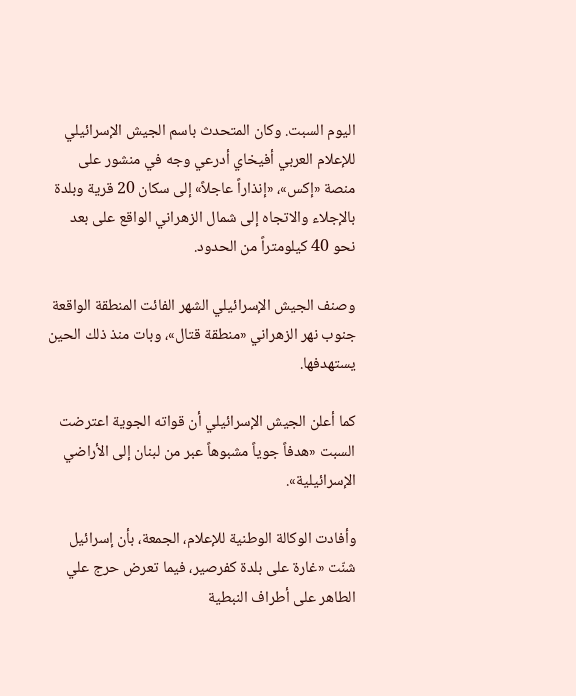اليوم السبت. وكان المتحدث باسم الجيش الإسرائيلي للإعلام العربي أفيخاي أدرعي وجه في منشور على منصة «إكس»، «إنذاراً عاجلاً» إلى سكان 20 قرية وبلدة بالإجلاء والاتجاه إلى شمال الزهراني الواقع على بعد نحو 40 كيلومتراً من الحدود.

وصنف الجيش الإسرائيلي الشهر الفائت المنطقة الواقعة جنوب نهر الزهراني «منطقة قتال»، وبات منذ ذلك الحين يستهدفها.

كما أعلن الجيش الإسرائيلي أن قواته الجوية اعترضت السبت «هدفاً جوياً مشبوهاً عبر من لبنان إلى الأراضي الإسرائيلية».

وأفادت الوكالة الوطنية للإعلام، الجمعة، بأن إسرائيل شنّت «غارة على بلدة كفرصير، فيما تعرض حرج علي الطاهر على أطراف النبطية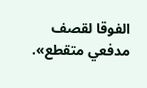الفوقا لقصف مدفعي متقطع».